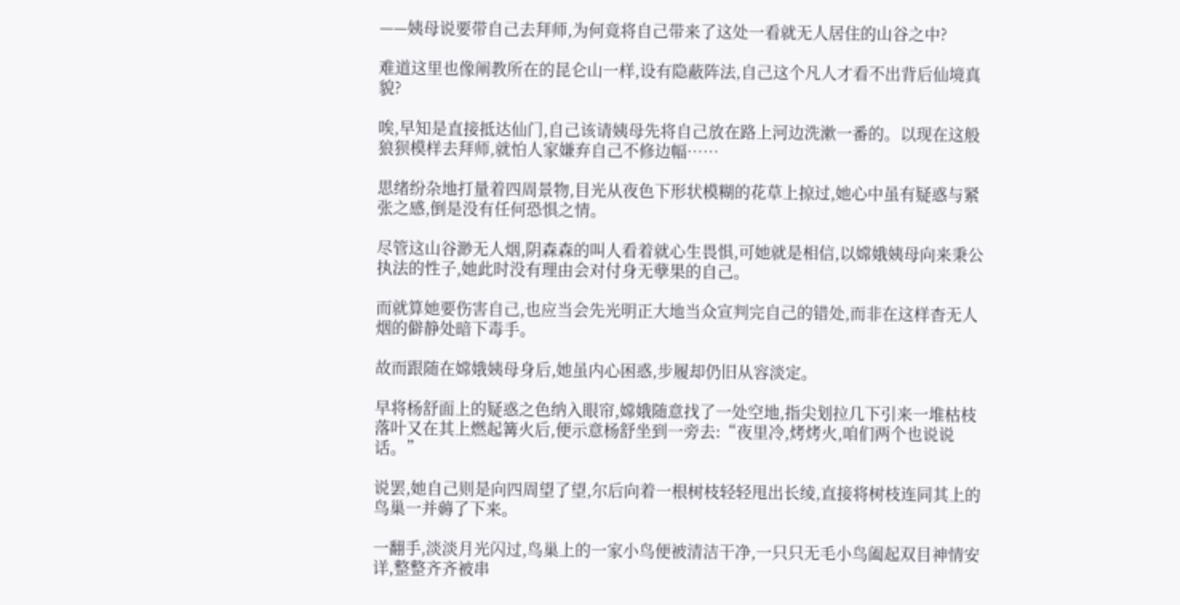——姨母说要带自己去拜师,为何竟将自己带来了这处一看就无人居住的山谷之中?

难道这里也像阐教所在的昆仑山一样,设有隐蔽阵法,自己这个凡人才看不出背后仙境真貌?

唉,早知是直接抵达仙门,自己该请姨母先将自己放在路上河边洗漱一番的。以现在这般狼狈模样去拜师,就怕人家嫌弃自己不修边幅……

思绪纷杂地打量着四周景物,目光从夜色下形状模糊的花草上掠过,她心中虽有疑惑与紧张之感,倒是没有任何恐惧之情。

尽管这山谷渺无人烟,阴森森的叫人看着就心生畏惧,可她就是相信,以嫦娥姨母向来秉公执法的性子,她此时没有理由会对付身无孽果的自己。

而就算她要伤害自己,也应当会先光明正大地当众宣判完自己的错处,而非在这样杳无人烟的僻静处暗下毒手。

故而跟随在嫦娥姨母身后,她虽内心困惑,步履却仍旧从容淡定。

早将杨舒面上的疑惑之色纳入眼帘,嫦娥随意找了一处空地,指尖划拉几下引来一堆枯枝落叶又在其上燃起篝火后,便示意杨舒坐到一旁去:“夜里冷,烤烤火,咱们两个也说说话。”

说罢,她自己则是向四周望了望,尔后向着一根树枝轻轻甩出长绫,直接将树枝连同其上的鸟巢一并薅了下来。

一翻手,淡淡月光闪过,鸟巢上的一家小鸟便被清洁干净,一只只无毛小鸟阖起双目神情安详,整整齐齐被串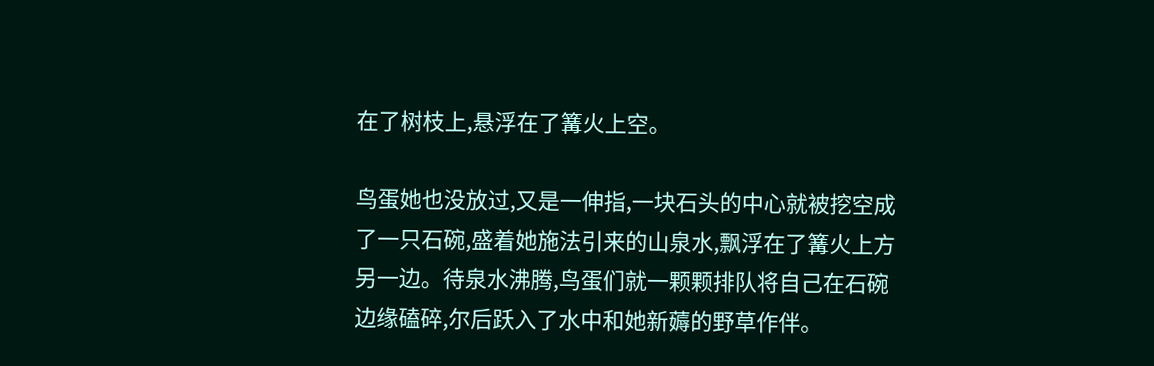在了树枝上,悬浮在了篝火上空。

鸟蛋她也没放过,又是一伸指,一块石头的中心就被挖空成了一只石碗,盛着她施法引来的山泉水,飘浮在了篝火上方另一边。待泉水沸腾,鸟蛋们就一颗颗排队将自己在石碗边缘磕碎,尔后跃入了水中和她新薅的野草作伴。